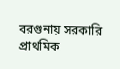বরগুনায় সরকারি প্রাথমিক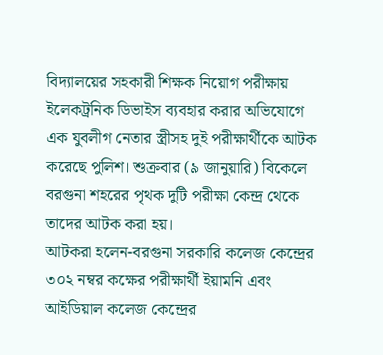বিদ্যালয়ের সহকারী শিক্ষক নিয়োগ পরীক্ষায় ইলেকট্রনিক ডিভাইস ব্যবহার করার অভিযোগে এক যুবলীগ নেতার স্ত্রীসহ দুই পরীক্ষার্থীকে আটক করেছে পুলিশ। শুক্রবার (৯ জানুয়ারি) বিকেলে বরগুনা শহরের পৃথক দুটি পরীক্ষা কেন্দ্র থেকে তাদের আটক করা হয়।
আটকরা হলেন-বরগুনা সরকারি কলেজ কেন্দ্রের ৩০২ নম্বর কক্ষের পরীক্ষার্থী ইয়ামনি এবং আইডিয়াল কলেজ কেন্দ্রের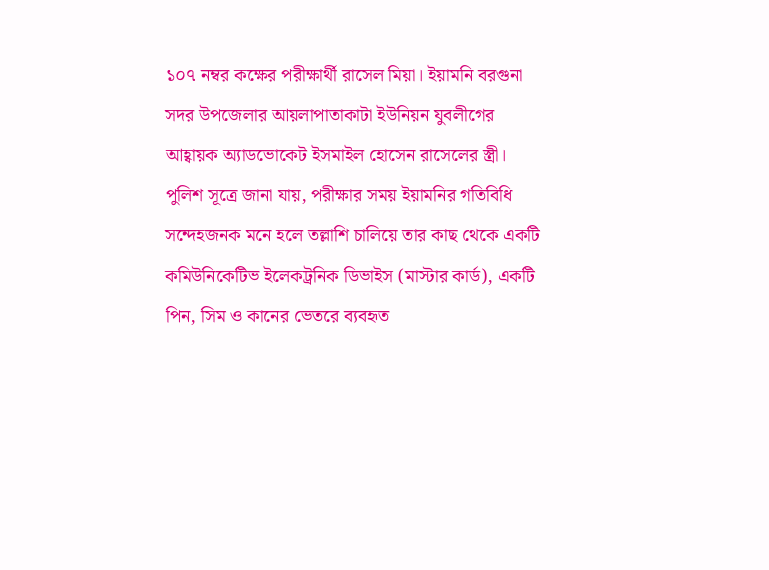১০৭ নম্বর কক্ষের পরীক্ষার্থী রাসেল মিয়া। ইয়ামনি বরগুনা সদর উপজেলার আয়লাপাতাকাটা ইউনিয়ন যুবলীগের আহ্বায়ক অ্যাডভোকেট ইসমাইল হোসেন রাসেলের স্ত্রী।
পুলিশ সূত্রে জানা যায়, পরীক্ষার সময় ইয়ামনির গতিবিধি সন্দেহজনক মনে হলে তল্লাশি চালিয়ে তার কাছ থেকে একটি কমিউনিকেটিভ ইলেকট্রনিক ডিভাইস (মাস্টার কার্ড), একটি পিন, সিম ও কানের ভেতরে ব্যবহৃত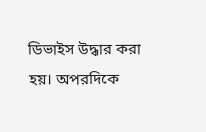ডিভাইস উদ্ধার করা হয়। অপরদিকে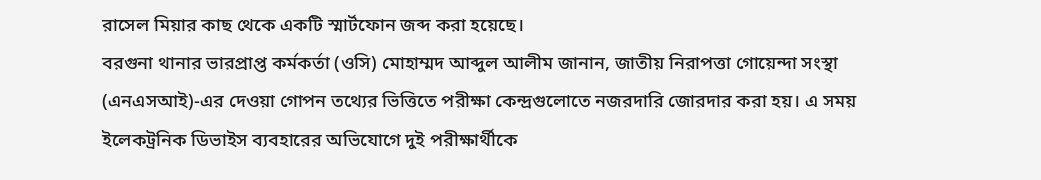রাসেল মিয়ার কাছ থেকে একটি স্মার্টফোন জব্দ করা হয়েছে।
বরগুনা থানার ভারপ্রাপ্ত কর্মকর্তা (ওসি) মোহাম্মদ আব্দুল আলীম জানান, জাতীয় নিরাপত্তা গোয়েন্দা সংস্থা (এনএসআই)-এর দেওয়া গোপন তথ্যের ভিত্তিতে পরীক্ষা কেন্দ্রগুলোতে নজরদারি জোরদার করা হয়। এ সময় ইলেকট্রনিক ডিভাইস ব্যবহারের অভিযোগে দুই পরীক্ষার্থীকে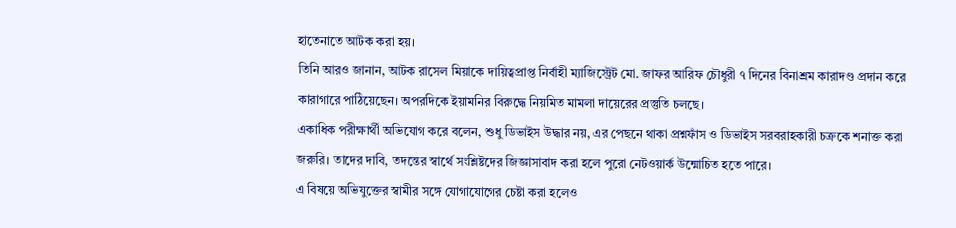হাতেনাতে আটক করা হয়।
তিনি আরও জানান, আটক রাসেল মিয়াকে দায়িত্বপ্রাপ্ত নির্বাহী ম্যাজিস্ট্রেট মো. জাফর আরিফ চৌধুরী ৭ দিনের বিনাশ্রম কারাদণ্ড প্রদান করে কারাগারে পাঠিয়েছেন। অপরদিকে ইয়ামনির বিরুদ্ধে নিয়মিত মামলা দায়েরের প্রস্তুতি চলছে।
একাধিক পরীক্ষার্থী অভিযোগ করে বলেন, শুধু ডিভাইস উদ্ধার নয়, এর পেছনে থাকা প্রশ্নফাঁস ও ডিভাইস সরবরাহকারী চক্রকে শনাক্ত করা জরুরি। তাদের দাবি, তদন্তের স্বার্থে সংশ্লিষ্টদের জিজ্ঞাসাবাদ করা হলে পুরো নেটওয়ার্ক উন্মোচিত হতে পারে।
এ বিষয়ে অভিযুক্তের স্বামীর সঙ্গে যোগাযোগের চেষ্টা করা হলেও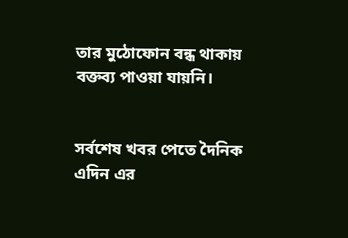তার মুঠোফোন বন্ধ থাকায় বক্তব্য পাওয়া যায়নি।


সর্বশেষ খবর পেতে দৈনিক এদিন এর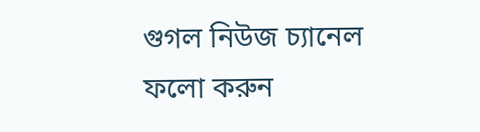গুগল নিউজ চ্যানেল ফলো করুন